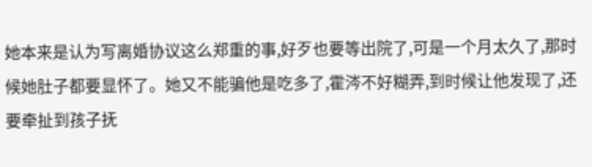她本来是认为写离婚协议这么郑重的事,好歹也要等出院了,可是一个月太久了,那时候她肚子都要显怀了。她又不能骗他是吃多了,霍涔不好糊弄,到时候让他发现了,还要牵扯到孩子抚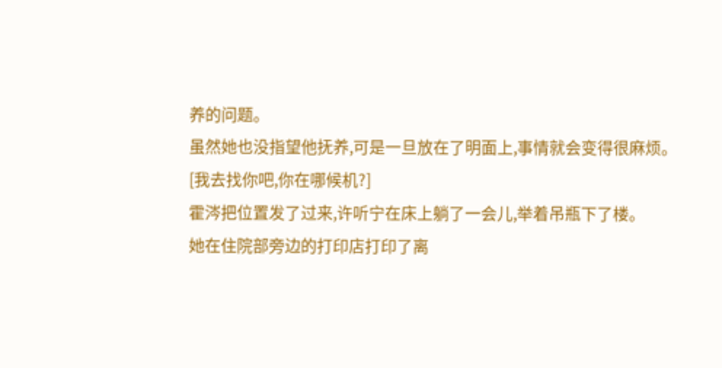养的问题。
虽然她也没指望他抚养,可是一旦放在了明面上,事情就会变得很麻烦。
[我去找你吧,你在哪候机?]
霍涔把位置发了过来,许听宁在床上躺了一会儿,举着吊瓶下了楼。
她在住院部旁边的打印店打印了离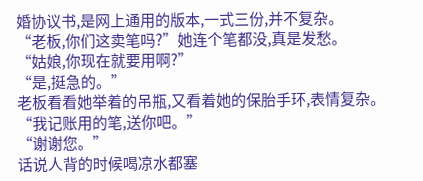婚协议书,是网上通用的版本,一式三份,并不复杂。
“老板,你们这卖笔吗?”她连个笔都没,真是发愁。
“姑娘,你现在就要用啊?”
“是,挺急的。”
老板看看她举着的吊瓶,又看着她的保胎手环,表情复杂。
“我记账用的笔,送你吧。”
“谢谢您。”
话说人背的时候喝凉水都塞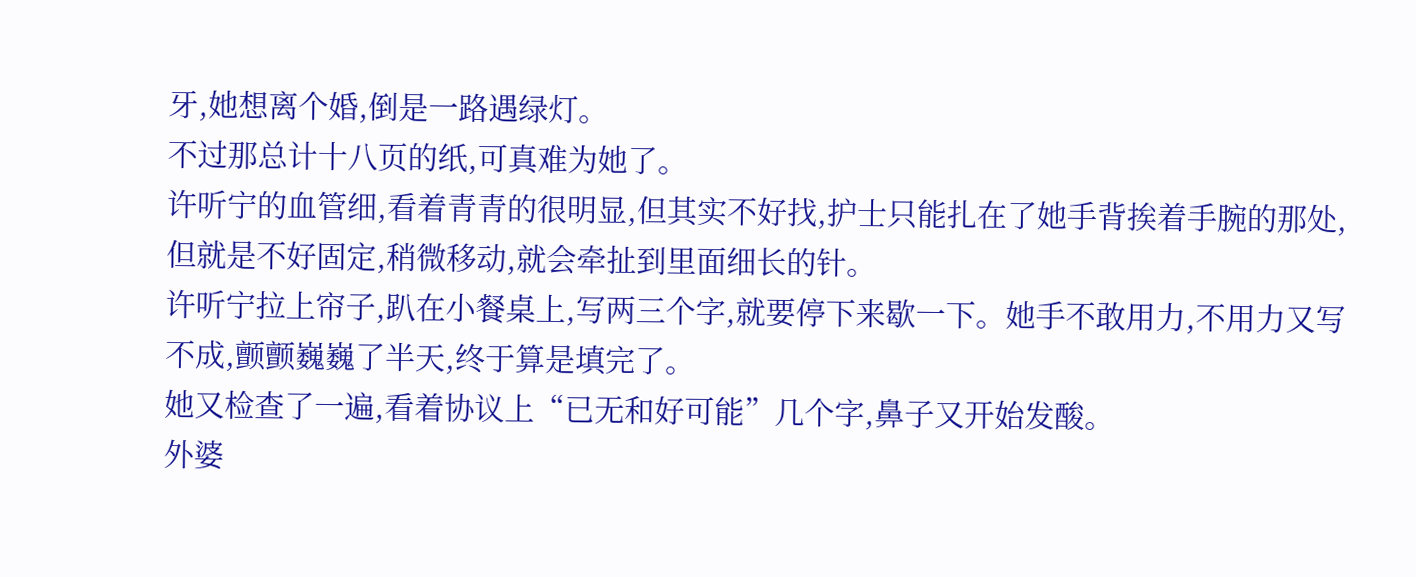牙,她想离个婚,倒是一路遇绿灯。
不过那总计十八页的纸,可真难为她了。
许听宁的血管细,看着青青的很明显,但其实不好找,护士只能扎在了她手背挨着手腕的那处,但就是不好固定,稍微移动,就会牵扯到里面细长的针。
许听宁拉上帘子,趴在小餐桌上,写两三个字,就要停下来歇一下。她手不敢用力,不用力又写不成,颤颤巍巍了半天,终于算是填完了。
她又检查了一遍,看着协议上“已无和好可能”几个字,鼻子又开始发酸。
外婆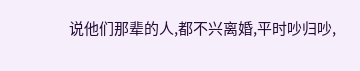说他们那辈的人,都不兴离婚,平时吵归吵,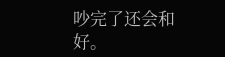吵完了还会和好。